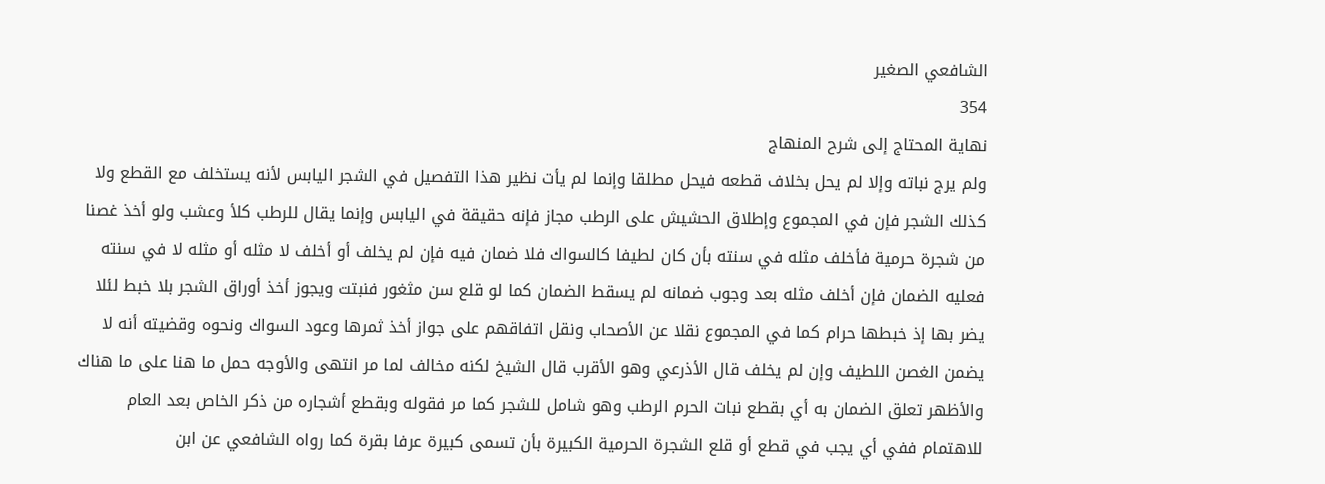الشافعي الصغير
354
نهاية المحتاج إلى شرح المنهاج
ولم يرج نباته وإلا لم يحل بخلاف قطعه فيحل مطلقا وإنما لم يأت نظير هذا التفصيل في الشجر اليابس لأنه يستخلف مع القطع ولا كذلك الشجر فإن في المجموع وإطلاق الحشيش على الرطب مجاز فإنه حقيقة في اليابس وإنما يقال للرطب كلأ وعشب ولو أخذ غصنا من شجرة حرمية فأخلف مثله في سنته بأن كان لطيفا كالسواك فلا ضمان فيه فإن لم يخلف أو أخلف لا مثله أو مثله لا في سنته فعليه الضمان فإن أخلف مثله بعد وجوب ضمانه لم يسقط الضمان كما لو قلع سن مثغور فنبتت ويجوز أخذ أوراق الشجر بلا خبط لئلا يضر بها إذ خبطها حرام كما في المجموع نقلا عن الأصحاب ونقل اتفاقهم على جواز أخذ ثمرها وعود السواك ونحوه وقضيته أنه لا يضمن الغصن اللطيف وإن لم يخلف قال الأذرعي وهو الأقرب قال الشيخ لكنه مخالف لما مر انتهى والأوجه حمل ما هنا على ما هناك والأظهر تعلق الضمان به أي بقطع نبات الحرم الرطب وهو شامل للشجر كما مر فقوله وبقطع أشجاره من ذكر الخاص بعد العام للاهتمام ففي أي يجب في قطع أو قلع الشجرة الحرمية الكبيرة بأن تسمى كبيرة عرفا بقرة كما رواه الشافعي عن ابن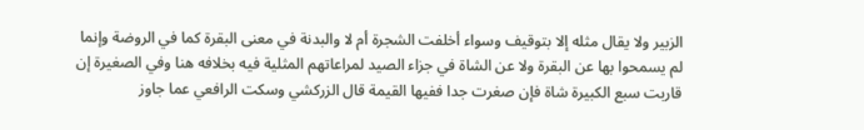الزبير ولا يقال مثله إلا بتوقيف وسواء أخلفت الشجرة أم لا والبدنة في معنى البقرة كما في الروضة وإنما لم يسمحوا بها عن البقرة ولا عن الشاة في جزاء الصيد لمراعاتهم المثلية فيه بخلافه هنا وفي الصغيرة إن قاربت سبع الكبيرة شاة فإن صغرت جدا ففيها القيمة قال الزركشي وسكت الرافعي عما جاوز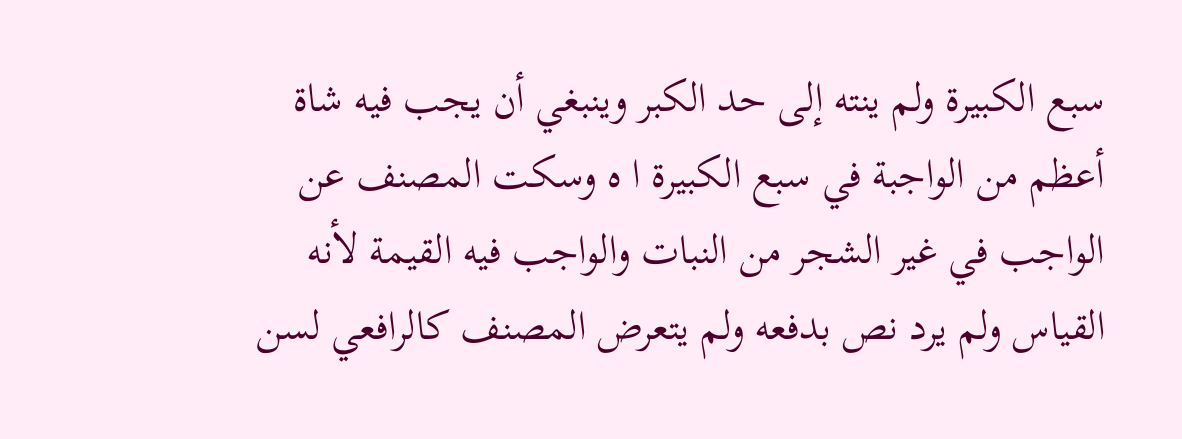سبع الكبيرة ولم ينته إلى حد الكبر وينبغي أن يجب فيه شاة أعظم من الواجبة في سبع الكبيرة ا ه وسكت المصنف عن الواجب في غير الشجر من النبات والواجب فيه القيمة لأنه القياس ولم يرد نص بدفعه ولم يتعرض المصنف كالرافعي لسن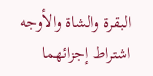البقرة والشاة والأوجه اشتراط إجزائهما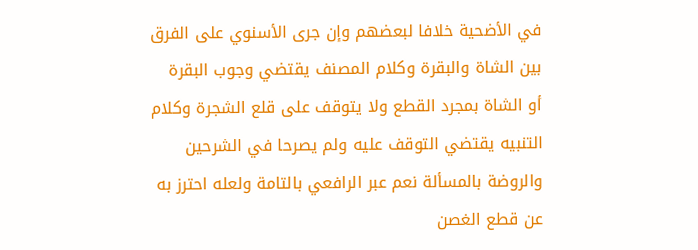في الأضحية خلافا لبعضهم وإن جرى الأسنوي على الفرق بين الشاة والبقرة وكلام المصنف يقتضي وجوب البقرة أو الشاة بمجرد القطع ولا يتوقف على قلع الشجرة وكلام التنبيه يقتضي التوقف عليه ولم يصرحا في الشرحين والروضة بالمسألة نعم عبر الرافعي بالتامة ولعله احترز به عن قطع الغصن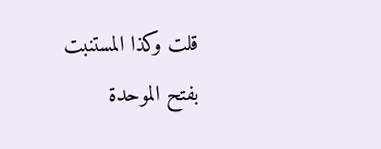قلت وكذا المستنبت بفتح الموحدة